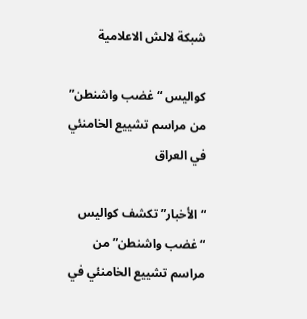شبكة لالش الاعلامية

كواليس “غضب واشنطن” من مراسم تشييع الخامنئي في العراق

“الأخبار” تكشف كواليس “غضب واشنطن” من مراسم تشييع الخامنئي في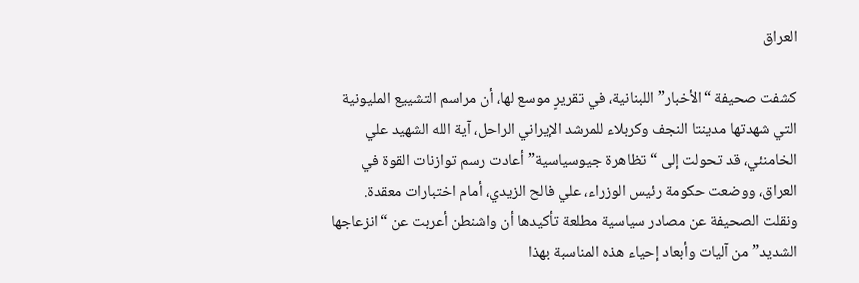العراق

كشفت صحيفة “الأخبار” اللبنانية، في تقريرٍ موسع لها، أن مراسم التشييع المليونية التي شهدتها مدينتا النجف وكربلاء للمرشد الإيراني الراحل، آية الله الشهيد علي الخامنئي، قد تحولت إلى “تظاهرة جيوسياسية” أعادت رسم توازنات القوة في العراق، ووضعت حكومة رئيس الوزراء، علي فالح الزيدي، أمام اختبارات معقدة.
ونقلت الصحيفة عن مصادر سياسية مطلعة تأكيدها أن واشنطن أعربت عن “انزعاجها الشديد” من آليات وأبعاد إحياء هذه المناسبة بهذا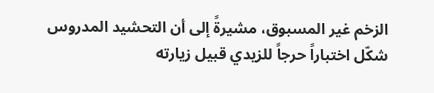الزخم غير المسبوق، مشيرةً إلى أن التحشيد المدروس شكّل اختباراً حرجاً للزيدي قبيل زيارته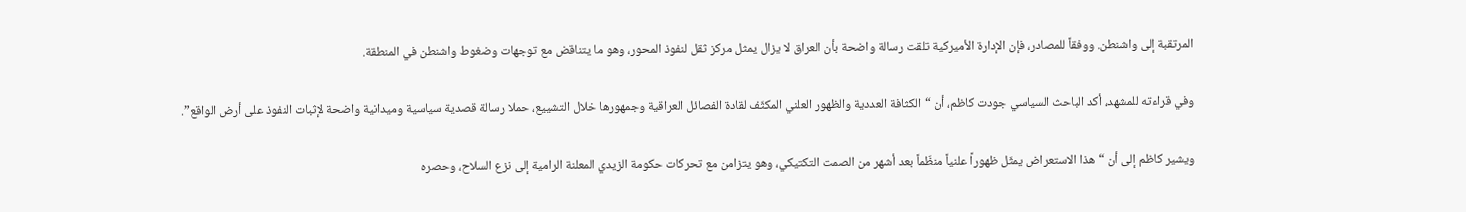المرتقبة إلى واشنطن. ووفقاً للمصادر، فإن الإدارة الأميركية تلقت رسالة واضحة بأن العراق لا يزال يمثل مركز ثقل لنفوذ المحور، وهو ما يتناقض مع توجهات وضغوط واشنطن في المنطقة.

وفي قراءته للمشهد، أكد الباحث السياسي جودت كاظم، أن “الكثافة العددية والظهور العلني المكثّف لقادة الفصائل العراقية وجمهورها خلال التشييع، حملا رسالة قصدية سياسية وميدانية واضحة لإثبات النفوذ على أرض الواقع”.

ويشير كاظم إلى أن “هذا الاستعراض يمثّل ظهوراً علنياً منظّماً بعد أشهر من الصمت التكتيكي، وهو يتزامن مع تحركات حكومة الزيدي المعلنة الرامية إلى نزع السلاح، وحصره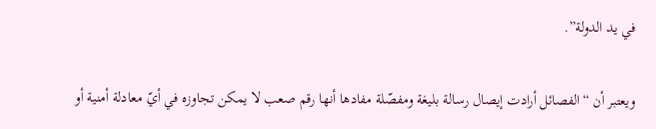في يد الدولة”.

ويعتبر أن “الفصائل أرادت إيصال رسالة بليغة ومفصّلة مفادها أنها رقم صعب لا يمكن تجاوزه في أيّ معادلة أمنية أو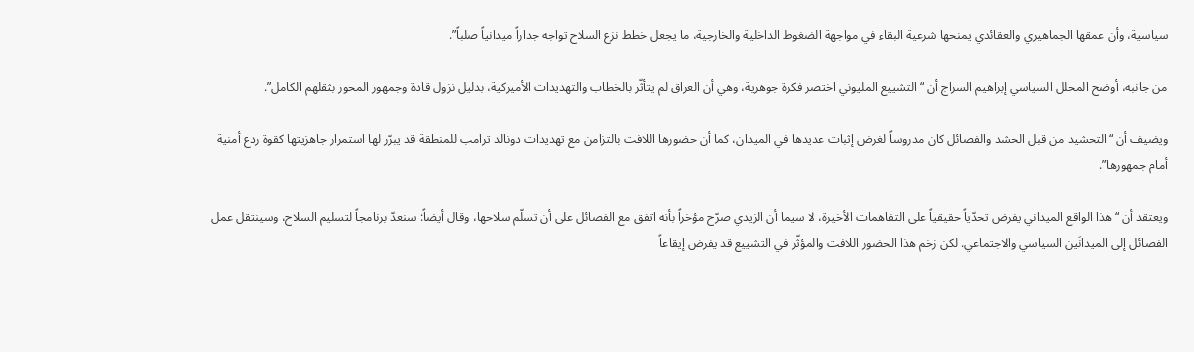سياسية، وأن عمقها الجماهيري والعقائدي يمنحها شرعية البقاء في مواجهة الضغوط الداخلية والخارجية، ما يجعل خطط نزع السلاح تواجه جداراً ميدانياً صلباً”.

من جانبه، أوضح المحلل السياسي إبراهيم السراج أن “التشييع المليوني اختصر فكرة جوهرية، وهي أن العراق لم يتأثّر بالخطاب والتهديدات الأميركية، بدليل نزول قادة وجمهور المحور بثقلهم الكامل”.

ويضيف أن “التحشيد من قبل الحشد والفصائل كان مدروساً لغرض إثبات عديدها في الميدان، كما أن حضورها اللافت بالتزامن مع تهديدات دونالد ترامب للمنطقة قد يبرّر لها استمرار جاهزيتها كقوة ردع أمنية أمام جمهورها”.

ويعتقد أن “هذا الواقع الميداني يفرض تحدّياً حقيقياً على التفاهمات الأخيرة، لا سيما أن الزيدي صرّح مؤخراً بأنه اتفق مع الفصائل على أن تسلّم سلاحها، وقال أيضاً: سنعدّ برنامجاً لتسليم السلاح، وسينتقل عمل الفصائل إلى الميدانَين السياسي والاجتماعي. لكن زخم هذا الحضور اللافت والمؤثّر في التشييع قد يفرض إيقاعاً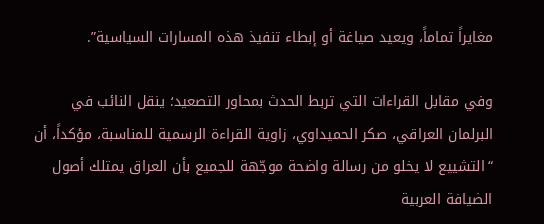مغايراً تماماً، ويعيد صياغة أو إبطاء تنفيذ هذه المسارات السياسية”.

وفي مقابل القراءات التي تربط الحدث بمحاور التصعيد؛ ينقل النائب في البرلمان العراقي، صكر الحميداوي، زاوية القراءة الرسمية للمناسبة، مؤكداً، أن “التشييع لا يخلو من رسالة واضحة موجّهة للجميع بأن العراق يمتلك أصول الضيافة العربية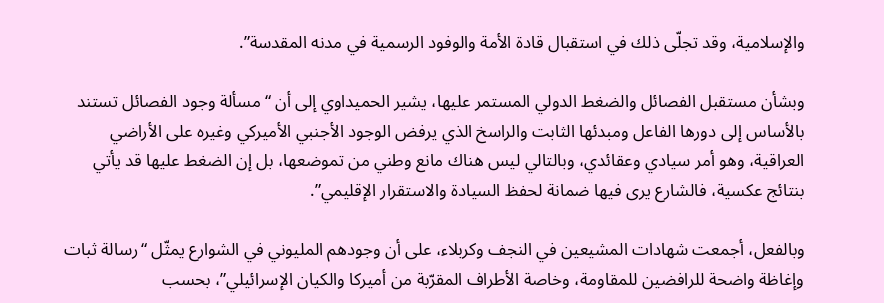والإسلامية، وقد تجلّى ذلك في استقبال قادة الأمة والوفود الرسمية في مدنه المقدسة”.

وبشأن مستقبل الفصائل والضغط الدولي المستمر عليها، يشير الحميداوي إلى أن “مسألة وجود الفصائل تستند بالأساس إلى دورها الفاعل ومبدئها الثابت والراسخ الذي يرفض الوجود الأجنبي الأميركي وغيره على الأراضي العراقية، وهو أمر سيادي وعقائدي، وبالتالي ليس هناك مانع وطني من تموضعها، بل إن الضغط عليها قد يأتي بنتائج عكسية، فالشارع يرى فيها ضمانة لحفظ السيادة والاستقرار الإقليمي”.

وبالفعل، أجمعت شهادات المشيعين في النجف وكربلاء، على أن وجودهم المليوني في الشوارع يمثّل “رسالة ثبات وإغاظة واضحة للرافضين للمقاومة، وخاصة الأطراف المقرّبة من أميركا والكيان الإسرائيلي”، بحسب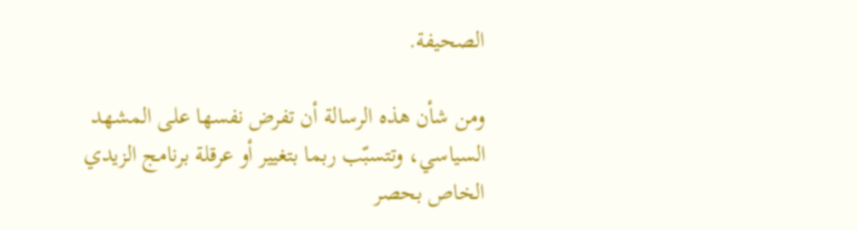الصحيفة.

ومن شأن هذه الرسالة أن تفرض نفسها على المشهد السياسي، وتتسبّب ربما بتغيير أو عرقلة برنامج الزيدي الخاص بحصر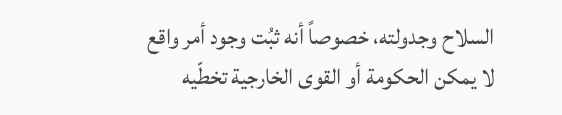السلاح وجدولته، خصوصاً أنه ثبُت وجود أمر واقع لا يمكن الحكومة أو القوى الخارجية تخطّيه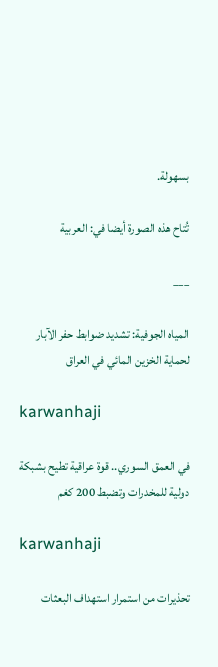بسهولة.

تُتاح هذه الصورة أيضا في: العربية

___

المياه الجوفية: تشديد ضوابط حفر الآبار لحماية الخزين المائي في العراق

karwanhaji

في العمق السوري.. قوة عراقية تطيح بشبكة دولية للمخدرات وتضبط 200 كغم

karwanhaji

تحذيرات من استمرار استهداف البعثات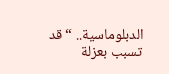الدبلوماسية.. “قد تسبب بعزلة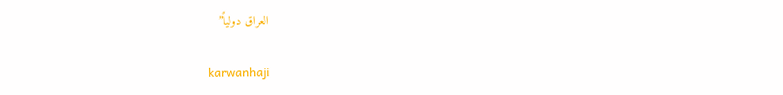العراق دولياً”

karwanhaji